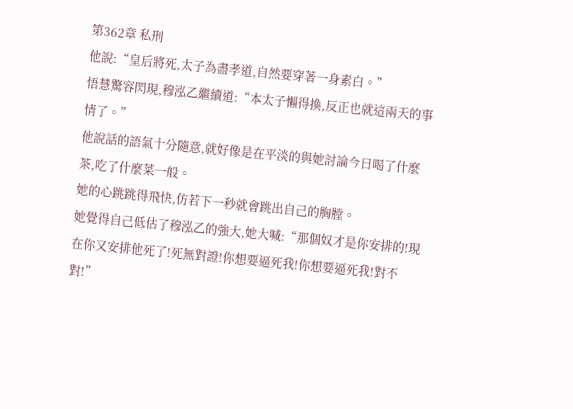第362章 私刑
他說:“皇后將死,太子為盡孝道,自然要穿著一身素白。”
悟慧驚容閃現,穆泓乙繼續道:“本太子懶得換,反正也就這兩天的事情了。”
他說話的語氣十分隨意,就好像是在平淡的與她討論今日喝了什麼茶,吃了什麼菜一般。
她的心跳跳得飛快,仿若下一秒就會跳出自己的胸膛。
她覺得自己低估了穆泓乙的強大,她大喊:“那個奴才是你安排的!現在你又安排他死了!死無對證!你想要逼死我!你想要逼死我!對不對!”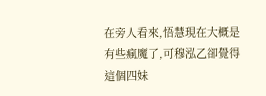在旁人看來,悟慧現在大概是有些瘋魔了,可穆泓乙卻覺得這個四妹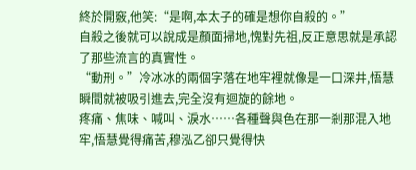終於開竅,他笑:“是啊,本太子的確是想你自殺的。”
自殺之後就可以說成是顏面掃地,愧對先祖,反正意思就是承認了那些流言的真實性。
“動刑。”冷冰冰的兩個字落在地牢裡就像是一口深井,悟慧瞬間就被吸引進去,完全沒有迴旋的餘地。
疼痛、焦味、喊叫、淚水……各種聲與色在那一剎那混入地牢,悟慧覺得痛苦,穆泓乙卻只覺得快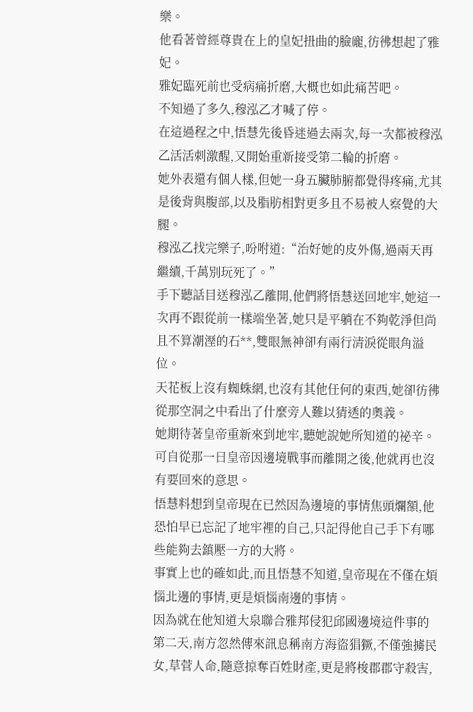樂。
他看著曾經尊貴在上的皇妃扭曲的臉龐,彷彿想起了雅妃。
雅妃臨死前也受病痛折磨,大概也如此痛苦吧。
不知過了多久,穆泓乙才喊了停。
在這過程之中,悟慧先後昏迷過去兩次,每一次都被穆泓乙活活刺激醒,又開始重新接受第二輪的折磨。
她外表還有個人樣,但她一身五臟肺腑都覺得疼痛,尤其是後背與腹部,以及脂肪相對更多且不易被人察覺的大腿。
穆泓乙找完樂子,吩咐道:“治好她的皮外傷,過兩天再繼續,千萬別玩死了。”
手下聽話目送穆泓乙離開,他們將悟慧送回地牢,她這一次再不跟從前一樣端坐著,她只是平躺在不夠乾淨但尚且不算潮溼的石**,雙眼無神卻有兩行清淚從眼角溢位。
天花板上沒有蜘蛛網,也沒有其他任何的東西,她卻彷彿從那空洞之中看出了什麼旁人難以猜透的奧義。
她期待著皇帝重新來到地牢,聽她說她所知道的祕辛。
可自從那一日皇帝因邊境戰事而離開之後,他就再也沒有要回來的意思。
悟慧料想到皇帝現在已然因為邊境的事情焦頭爛額,他恐怕早已忘記了地牢裡的自己,只記得他自己手下有哪些能夠去鎮壓一方的大將。
事實上也的確如此,而且悟慧不知道,皇帝現在不僅在煩惱北邊的事情,更是煩惱南邊的事情。
因為就在他知道大泉聯合雅邦侵犯邱國邊境這件事的第二天,南方忽然傳來訊息稱南方海盜猖獗,不僅強擄民女,草菅人命,隨意掠奪百姓財產,更是將梭郡郡守殺害,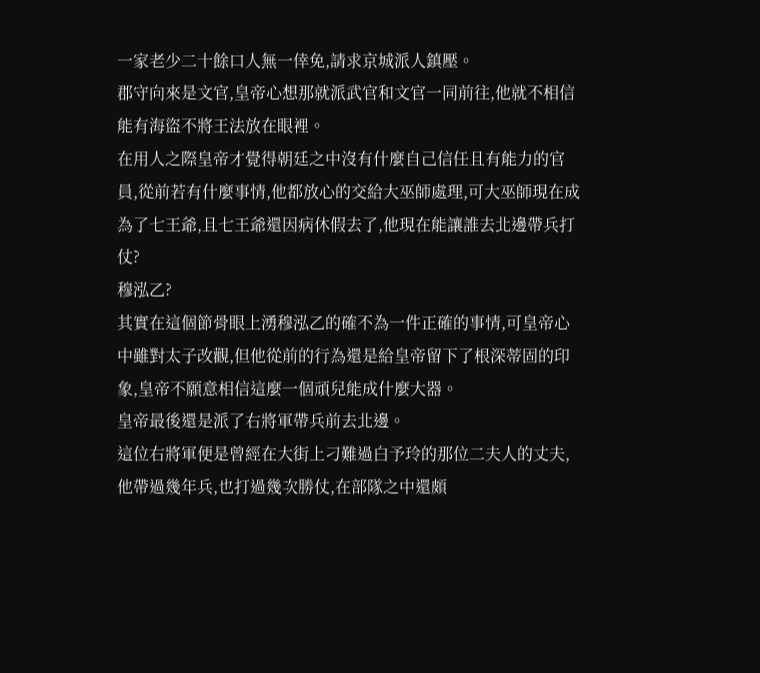一家老少二十餘口人無一倖免,請求京城派人鎮壓。
郡守向來是文官,皇帝心想那就派武官和文官一同前往,他就不相信能有海盜不將王法放在眼裡。
在用人之際皇帝才覺得朝廷之中沒有什麼自己信任且有能力的官員,從前若有什麼事情,他都放心的交給大巫師處理,可大巫師現在成為了七王爺,且七王爺還因病休假去了,他現在能讓誰去北邊帶兵打仗?
穆泓乙?
其實在這個節骨眼上湧穆泓乙的確不為一件正確的事情,可皇帝心中雖對太子改觀,但他從前的行為還是給皇帝留下了根深蒂固的印象,皇帝不願意相信這麼一個頑兒能成什麼大器。
皇帝最後還是派了右將軍帶兵前去北邊。
這位右將軍便是曾經在大街上刁難過白予玲的那位二夫人的丈夫,他帶過幾年兵,也打過幾次勝仗,在部隊之中還頗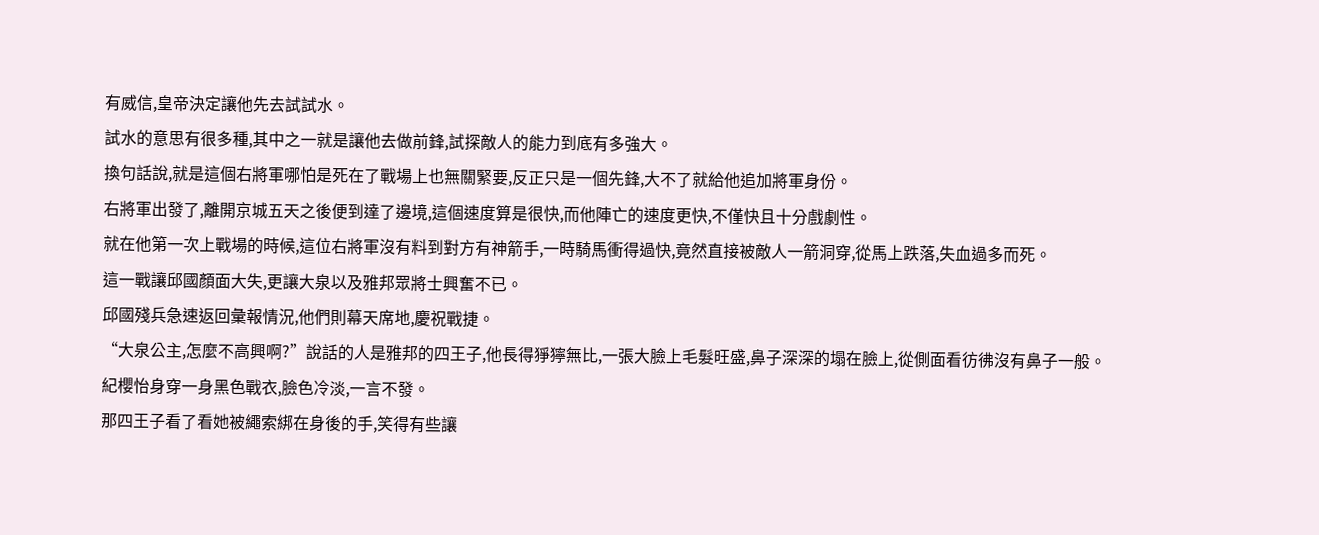有威信,皇帝決定讓他先去試試水。
試水的意思有很多種,其中之一就是讓他去做前鋒,試探敵人的能力到底有多強大。
換句話說,就是這個右將軍哪怕是死在了戰場上也無關緊要,反正只是一個先鋒,大不了就給他追加將軍身份。
右將軍出發了,離開京城五天之後便到達了邊境,這個速度算是很快,而他陣亡的速度更快,不僅快且十分戲劇性。
就在他第一次上戰場的時候,這位右將軍沒有料到對方有神箭手,一時騎馬衝得過快,竟然直接被敵人一箭洞穿,從馬上跌落,失血過多而死。
這一戰讓邱國顏面大失,更讓大泉以及雅邦眾將士興奮不已。
邱國殘兵急速返回彙報情況,他們則幕天席地,慶祝戰捷。
“大泉公主,怎麼不高興啊?”說話的人是雅邦的四王子,他長得猙獰無比,一張大臉上毛髮旺盛,鼻子深深的塌在臉上,從側面看彷彿沒有鼻子一般。
紀櫻怡身穿一身黑色戰衣,臉色冷淡,一言不發。
那四王子看了看她被繩索綁在身後的手,笑得有些讓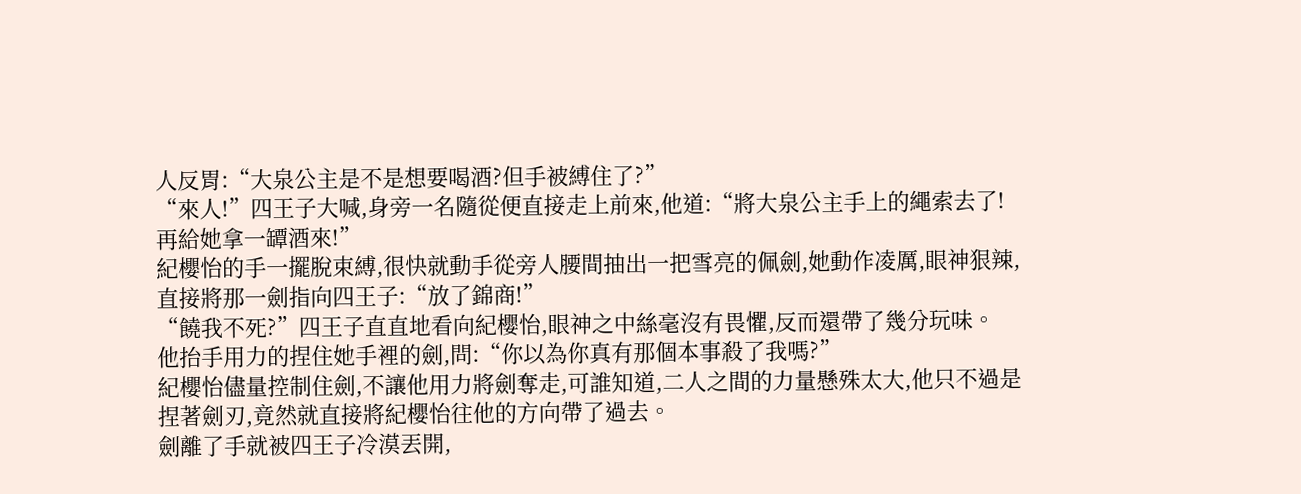人反胃:“大泉公主是不是想要喝酒?但手被縛住了?”
“來人!”四王子大喊,身旁一名隨從便直接走上前來,他道:“將大泉公主手上的繩索去了!再給她拿一罈酒來!”
紀櫻怡的手一擺脫束縛,很快就動手從旁人腰間抽出一把雪亮的佩劍,她動作凌厲,眼神狠辣,直接將那一劍指向四王子:“放了錦商!”
“饒我不死?”四王子直直地看向紀櫻怡,眼神之中絲毫沒有畏懼,反而還帶了幾分玩味。
他抬手用力的捏住她手裡的劍,問:“你以為你真有那個本事殺了我嗎?”
紀櫻怡儘量控制住劍,不讓他用力將劍奪走,可誰知道,二人之間的力量懸殊太大,他只不過是捏著劍刃,竟然就直接將紀櫻怡往他的方向帶了過去。
劍離了手就被四王子冷漠丟開,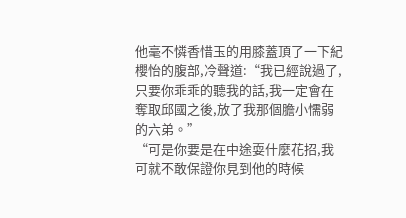他毫不憐香惜玉的用膝蓋頂了一下紀櫻怡的腹部,冷聲道:“我已經說過了,只要你乖乖的聽我的話,我一定會在奪取邱國之後,放了我那個膽小懦弱的六弟。”
“可是你要是在中途耍什麼花招,我可就不敢保證你見到他的時候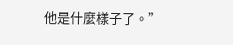他是什麼樣子了。”